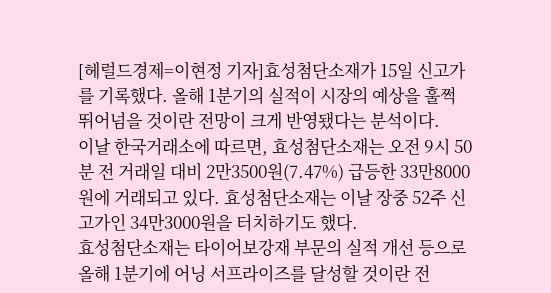[헤럴드경제=이현정 기자]효성첨단소재가 15일 신고가를 기록했다. 올해 1분기의 실적이 시장의 예상을 훌쩍 뛰어넘을 것이란 전망이 크게 반영됐다는 분석이다.
이날 한국거래소에 따르면, 효성첨단소재는 오전 9시 50분 전 거래일 대비 2만3500원(7.47%) 급등한 33만8000원에 거래되고 있다. 효성첨단소재는 이날 장중 52주 신고가인 34만3000원을 터치하기도 했다.
효성첨단소재는 타이어보강재 부문의 실적 개선 등으로 올해 1분기에 어닝 서프라이즈를 달성할 것이란 전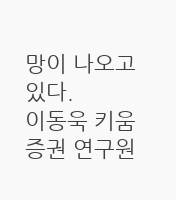망이 나오고 있다.
이동욱 키움증권 연구원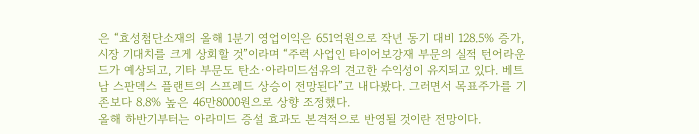은 “효성첨단소재의 올해 1분기 영업이익은 651억원으로 작년 동기 대비 128.5% 증가, 시장 기대치를 크게 상회할 것”이라며 “주력 사업인 타이어보강재 부문의 실적 턴어라운드가 예상되고, 기타 부문도 탄소·아라미드섬유의 견고한 수익성이 유지되고 있다. 베트남 스판덱스 플랜트의 스프레드 상승이 전망된다”고 내다봤다. 그러면서 목표주가를 기존보다 8.8% 높은 46만8000원으로 상향 조정했다.
올해 하반기부터는 아라미드 증설 효과도 본격적으로 반영될 것이란 전망이다.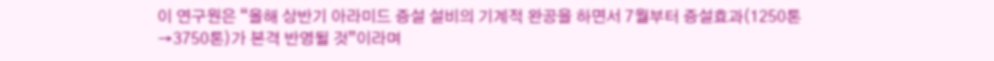이 연구원은 “올해 상반기 아라미드 증설 설비의 기계적 완공을 하면서 7월부터 증설효과(1250톤→3750톤)가 본격 반영될 것”이라며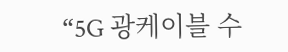“5G 광케이블 수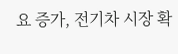요 증가, 전기차 시장 확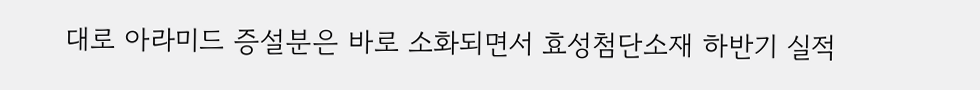대로 아라미드 증설분은 바로 소화되면서 효성첨단소재 하반기 실적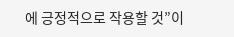에 긍정적으로 작용할 것”이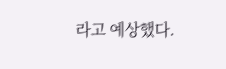라고 예상했다.